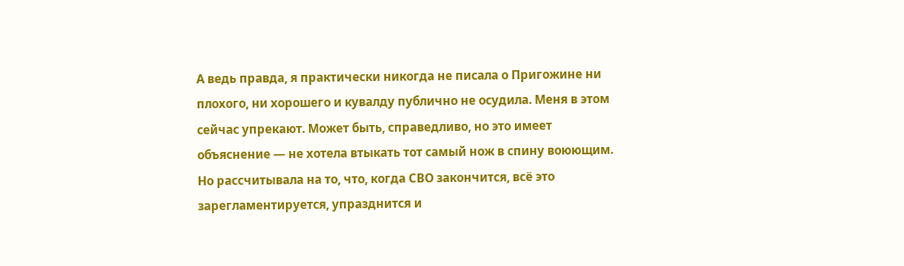А ведь правда, я практически никогда не писала о Пригожине ни плохого, ни хорошего и кувалду публично не осудила. Меня в этом сейчас упрекают. Может быть, справедливо, но это имеет объяснение — не хотела втыкать тот самый нож в спину воюющим. Но рассчитывала на то, что, когда СВО закончится, всё это зарегламентируется, упразднится и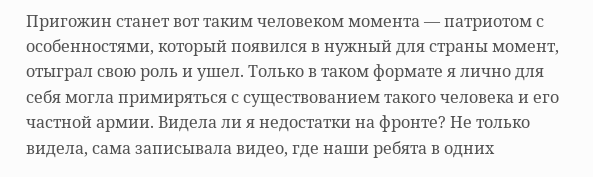Пригожин станет вот таким человеком момента — патриотом с особенностями, который появился в нужный для страны момент, отыграл свою роль и ушел. Только в таком формате я лично для себя могла примиряться с существованием такого человека и его частной армии. Видела ли я недостатки на фронте? Не только видела, сама записывала видео, где наши ребята в одних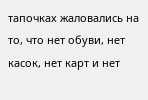тапочках жаловались на то, что нет обуви, нет касок, нет карт и нет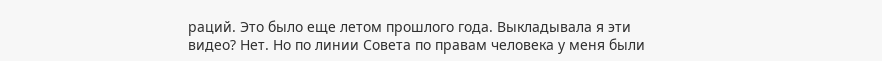раций. Это было еще летом прошлого года. Выкладывала я эти видео? Нет. Но по линии Совета по правам человека у меня были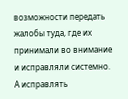возможности передать жалобы туда, где их принимали во внимание и исправляли системно. А исправлять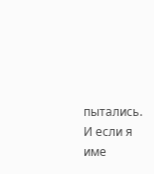пытались. И если я име